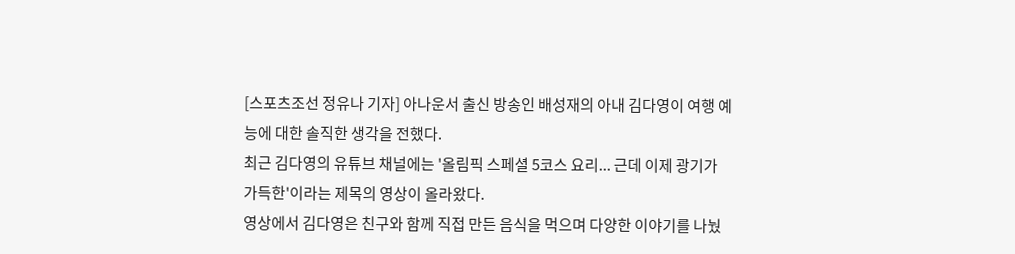[스포츠조선 정유나 기자] 아나운서 출신 방송인 배성재의 아내 김다영이 여행 예능에 대한 솔직한 생각을 전했다.
최근 김다영의 유튜브 채널에는 '올림픽 스페셜 5코스 요리... 근데 이제 광기가 가득한'이라는 제목의 영상이 올라왔다.
영상에서 김다영은 친구와 함께 직접 만든 음식을 먹으며 다양한 이야기를 나눴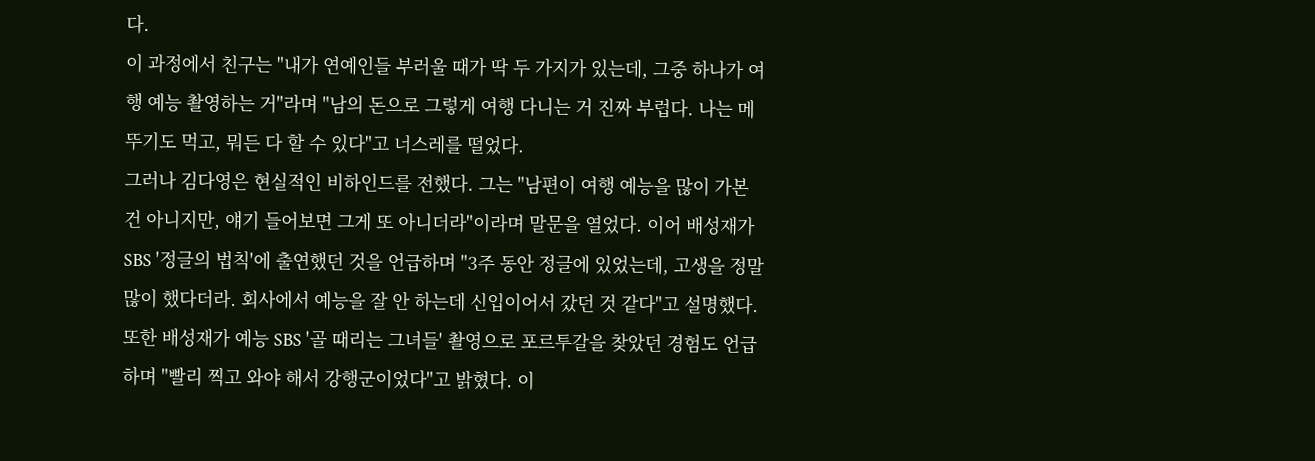다.
이 과정에서 친구는 "내가 연예인들 부러울 때가 딱 두 가지가 있는데, 그중 하나가 여행 예능 촬영하는 거"라며 "남의 돈으로 그렇게 여행 다니는 거 진짜 부럽다. 나는 메뚜기도 먹고, 뭐든 다 할 수 있다"고 너스레를 떨었다.
그러나 김다영은 현실적인 비하인드를 전했다. 그는 "남편이 여행 예능을 많이 가본 건 아니지만, 얘기 들어보면 그게 또 아니더라"이라며 말문을 열었다. 이어 배성재가 SBS '정글의 법칙'에 출연했던 것을 언급하며 "3주 동안 정글에 있었는데, 고생을 정말 많이 했다더라. 회사에서 예능을 잘 안 하는데 신입이어서 갔던 것 같다"고 설명했다.
또한 배성재가 예능 SBS '골 때리는 그녀들' 촬영으로 포르투갈을 찾았던 경험도 언급하며 "빨리 찍고 와야 해서 강행군이었다"고 밝혔다. 이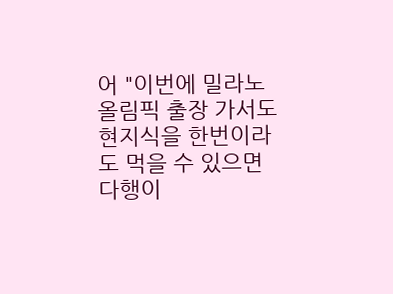어 "이번에 밀라노 올림픽 출장 가서도 현지식을 한번이라도 먹을 수 있으면 다행이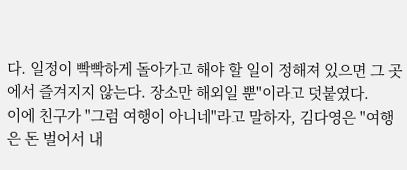다. 일정이 빡빡하게 돌아가고 해야 할 일이 정해져 있으면 그 곳에서 즐겨지지 않는다. 장소만 해외일 뿐"이라고 덧붙였다.
이에 친구가 "그럼 여행이 아니네"라고 말하자, 김다영은 "여행은 돈 벌어서 내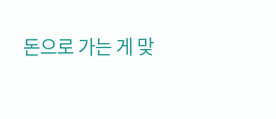돈으로 가는 게 맞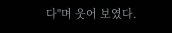다"며 웃어 보였다.